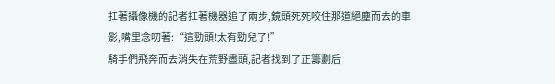扛著攝像機的記者扛著機器追了兩步,鏡頭死死咬住那道絕塵而去的車影,嘴里念叨著:“這勁頭!太有勁兒了!”
騎手們飛奔而去消失在荒野盡頭,記者找到了正籌劃后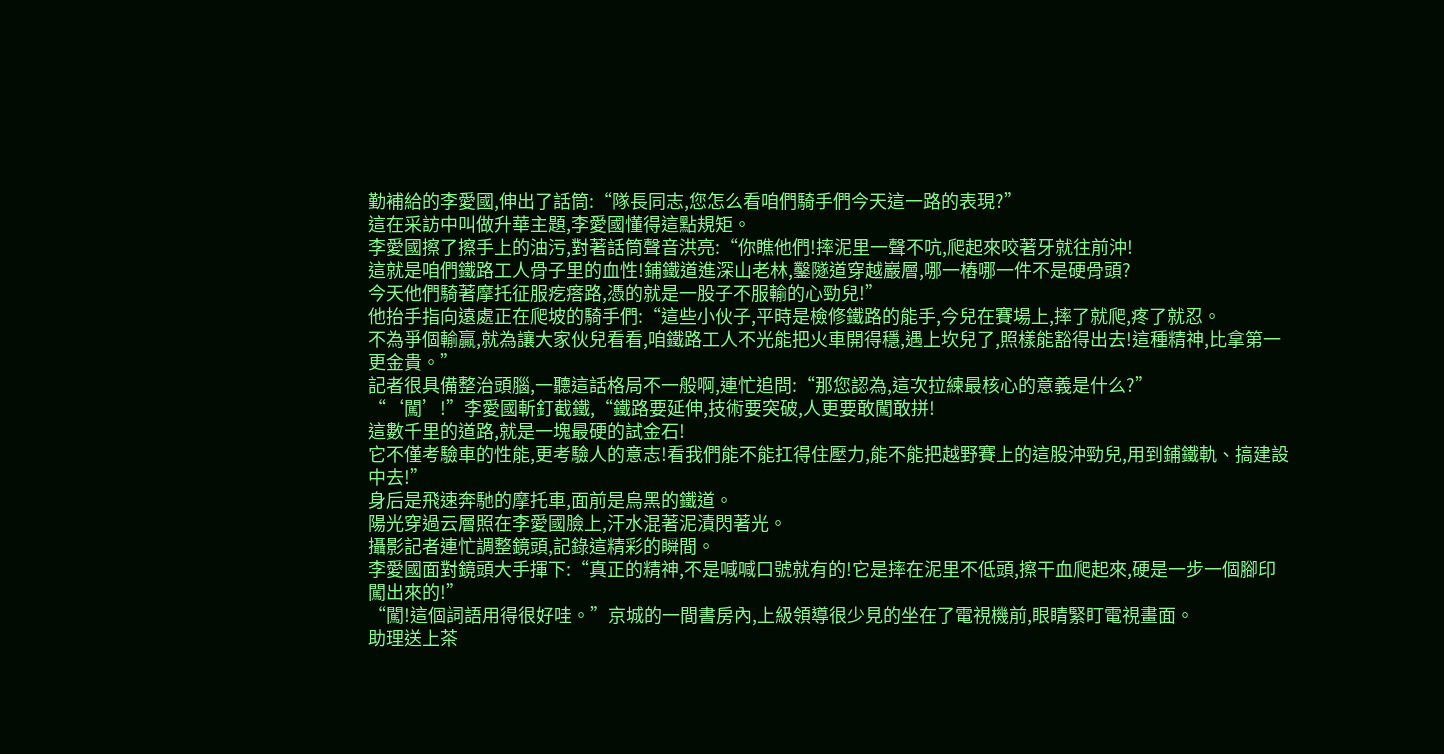勤補給的李愛國,伸出了話筒:“隊長同志,您怎么看咱們騎手們今天這一路的表現?”
這在采訪中叫做升華主題,李愛國懂得這點規矩。
李愛國擦了擦手上的油污,對著話筒聲音洪亮:“你瞧他們!摔泥里一聲不吭,爬起來咬著牙就往前沖!
這就是咱們鐵路工人骨子里的血性!鋪鐵道進深山老林,鑿隧道穿越巖層,哪一樁哪一件不是硬骨頭?
今天他們騎著摩托征服疙瘩路,憑的就是一股子不服輸的心勁兒!”
他抬手指向遠處正在爬坡的騎手們:“這些小伙子,平時是檢修鐵路的能手,今兒在賽場上,摔了就爬,疼了就忍。
不為爭個輸贏,就為讓大家伙兒看看,咱鐵路工人不光能把火車開得穩,遇上坎兒了,照樣能豁得出去!這種精神,比拿第一更金貴。”
記者很具備整治頭腦,一聽這話格局不一般啊,連忙追問:“那您認為,這次拉練最核心的意義是什么?”
“‘闖’!”李愛國斬釘截鐵,“鐵路要延伸,技術要突破,人更要敢闖敢拼!
這數千里的道路,就是一塊最硬的試金石!
它不僅考驗車的性能,更考驗人的意志!看我們能不能扛得住壓力,能不能把越野賽上的這股沖勁兒,用到鋪鐵軌、搞建設中去!”
身后是飛速奔馳的摩托車,面前是烏黑的鐵道。
陽光穿過云層照在李愛國臉上,汗水混著泥漬閃著光。
攝影記者連忙調整鏡頭,記錄這精彩的瞬間。
李愛國面對鏡頭大手揮下:“真正的精神,不是喊喊口號就有的!它是摔在泥里不低頭,擦干血爬起來,硬是一步一個腳印闖出來的!”
“闖!這個詞語用得很好哇。”京城的一間書房內,上級領導很少見的坐在了電視機前,眼睛緊盯電視畫面。
助理送上茶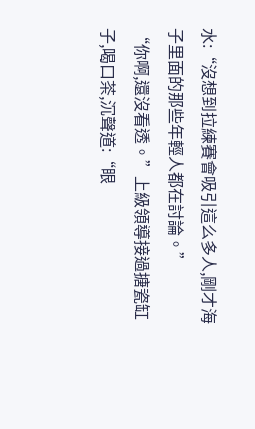水:“沒想到拉練賽會吸引這么多人,剛才海子里面的那些年輕人都在討論。”
“你啊,還沒看透。”上級領導接過搪瓷缸子,喝口茶,沉聲道:“眼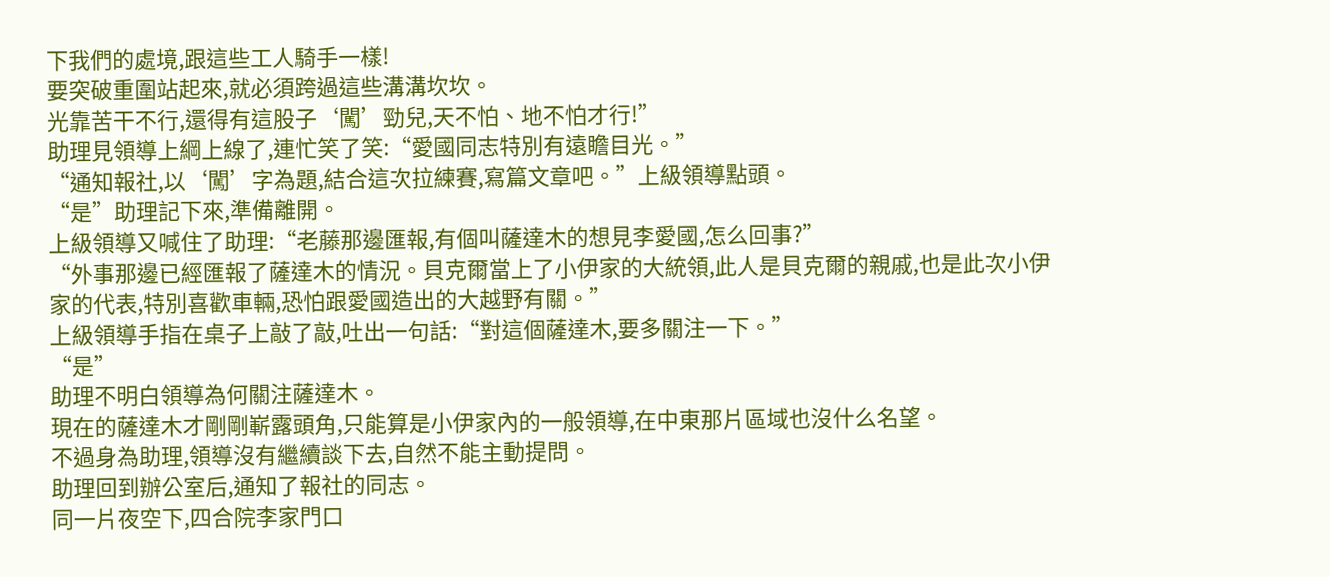下我們的處境,跟這些工人騎手一樣!
要突破重圍站起來,就必須跨過這些溝溝坎坎。
光靠苦干不行,還得有這股子‘闖’勁兒,天不怕、地不怕才行!”
助理見領導上綱上線了,連忙笑了笑:“愛國同志特別有遠瞻目光。”
“通知報社,以‘闖’字為題,結合這次拉練賽,寫篇文章吧。”上級領導點頭。
“是”助理記下來,準備離開。
上級領導又喊住了助理:“老藤那邊匯報,有個叫薩達木的想見李愛國,怎么回事?”
“外事那邊已經匯報了薩達木的情況。貝克爾當上了小伊家的大統領,此人是貝克爾的親戚,也是此次小伊家的代表,特別喜歡車輛,恐怕跟愛國造出的大越野有關。”
上級領導手指在桌子上敲了敲,吐出一句話:“對這個薩達木,要多關注一下。”
“是”
助理不明白領導為何關注薩達木。
現在的薩達木才剛剛嶄露頭角,只能算是小伊家內的一般領導,在中東那片區域也沒什么名望。
不過身為助理,領導沒有繼續談下去,自然不能主動提問。
助理回到辦公室后,通知了報社的同志。
同一片夜空下,四合院李家門口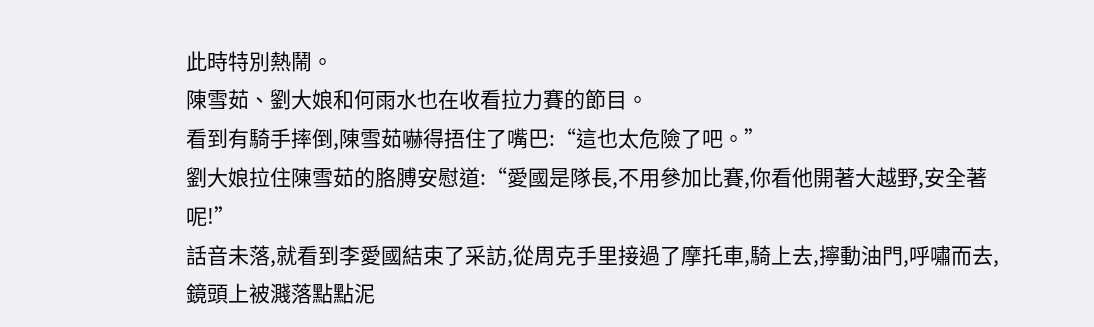此時特別熱鬧。
陳雪茹、劉大娘和何雨水也在收看拉力賽的節目。
看到有騎手摔倒,陳雪茹嚇得捂住了嘴巴:“這也太危險了吧。”
劉大娘拉住陳雪茹的胳膊安慰道:“愛國是隊長,不用參加比賽,你看他開著大越野,安全著呢!”
話音未落,就看到李愛國結束了采訪,從周克手里接過了摩托車,騎上去,擰動油門,呼嘯而去,鏡頭上被濺落點點泥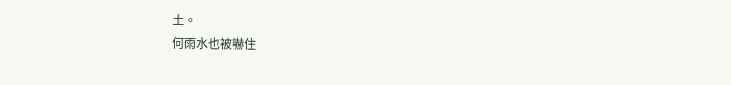土。
何雨水也被嚇住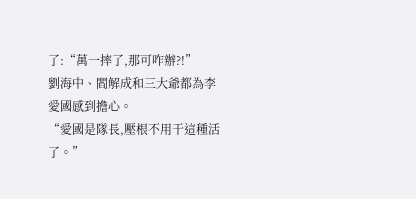了:“萬一摔了,那可咋辦?!”
劉海中、閻解成和三大爺都為李愛國感到擔心。
“愛國是隊長,壓根不用干這種活了。”